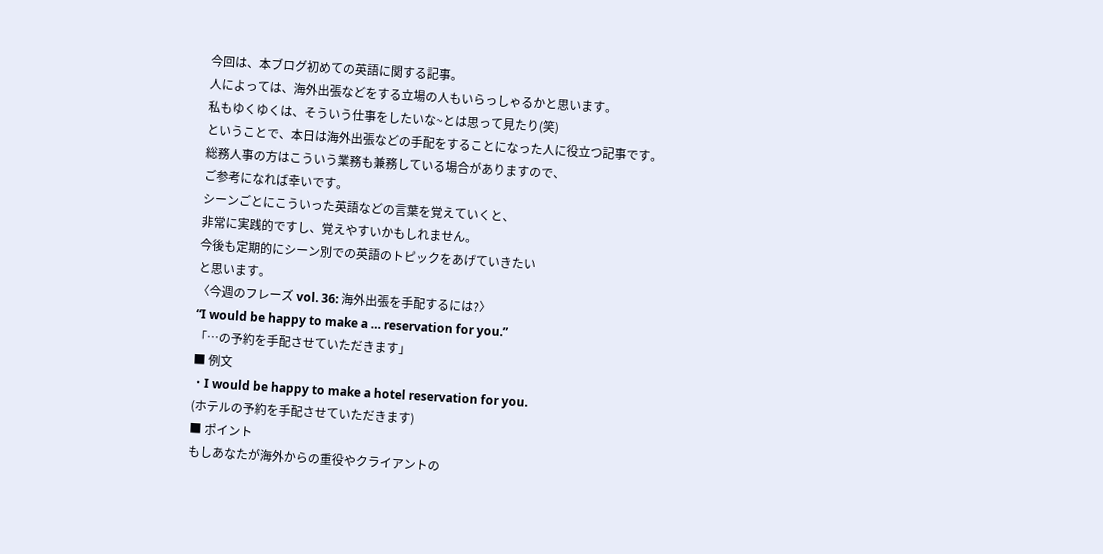今回は、本ブログ初めての英語に関する記事。
人によっては、海外出張などをする立場の人もいらっしゃるかと思います。
私もゆくゆくは、そういう仕事をしたいな~とは思って見たり(笑)
ということで、本日は海外出張などの手配をすることになった人に役立つ記事です。
総務人事の方はこういう業務も兼務している場合がありますので、
ご参考になれば幸いです。
シーンごとにこういった英語などの言葉を覚えていくと、
非常に実践的ですし、覚えやすいかもしれません。
今後も定期的にシーン別での英語のトピックをあげていきたい
と思います。
〈今週のフレーズ vol. 36: 海外出張を手配するには?〉
“I would be happy to make a … reservation for you.”
「…の予約を手配させていただきます」
■ 例文
・I would be happy to make a hotel reservation for you.
(ホテルの予約を手配させていただきます)
■ ポイント
もしあなたが海外からの重役やクライアントの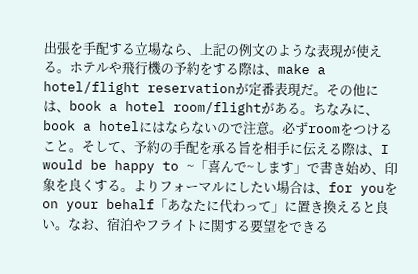出張を手配する立場なら、上記の例文のような表現が使える。ホテルや飛行機の予約をする際は、make a hotel/flight reservationが定番表現だ。その他には、book a hotel room/flightがある。ちなみに、book a hotelにはならないので注意。必ずroomをつけること。そして、予約の手配を承る旨を相手に伝える際は、I would be happy to ~「喜んで~します」で書き始め、印象を良くする。よりフォーマルにしたい場合は、for youをon your behalf「あなたに代わって」に置き換えると良い。なお、宿泊やフライトに関する要望をできる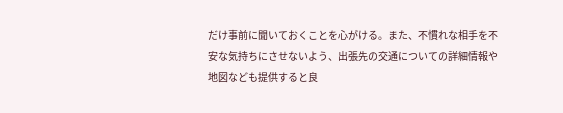だけ事前に聞いておくことを心がける。また、不慣れな相手を不安な気持ちにさせないよう、出張先の交通についての詳細情報や地図なども提供すると良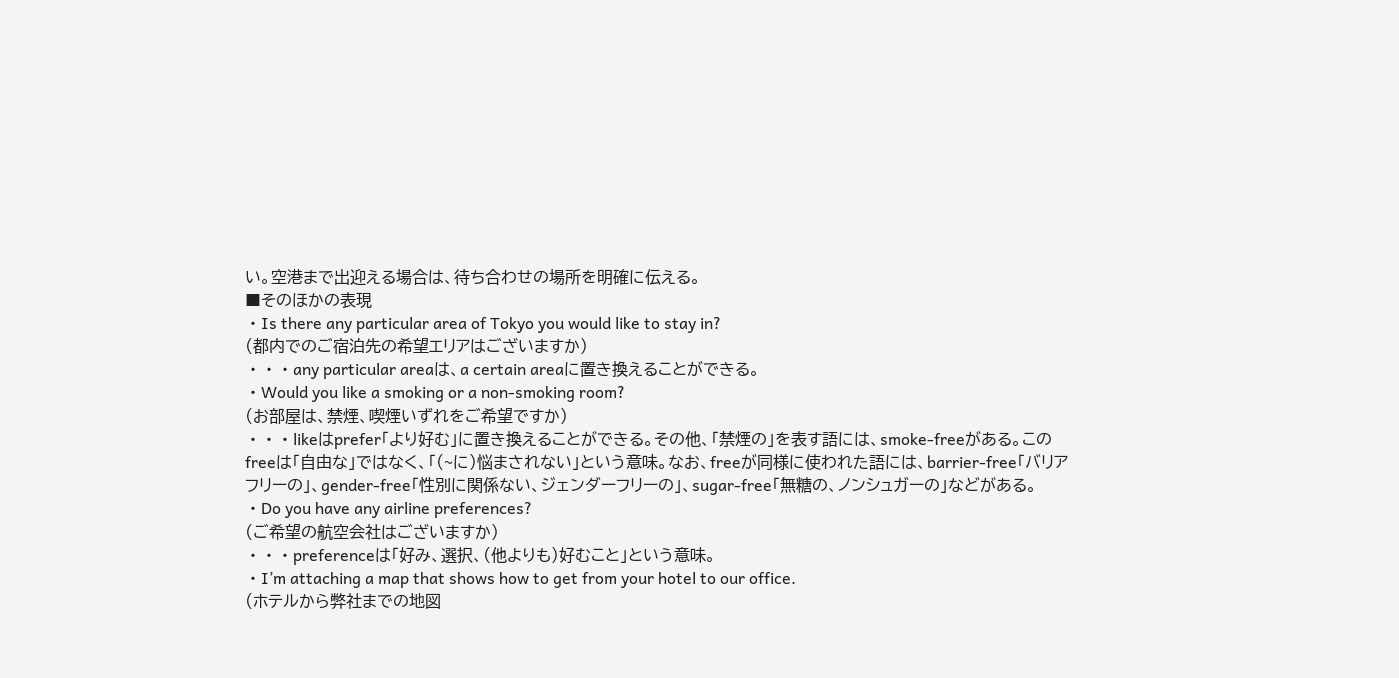い。空港まで出迎える場合は、待ち合わせの場所を明確に伝える。
■そのほかの表現
・Is there any particular area of Tokyo you would like to stay in?
(都内でのご宿泊先の希望エリアはございますか)
・・・any particular areaは、a certain areaに置き換えることができる。
・Would you like a smoking or a non-smoking room?
(お部屋は、禁煙、喫煙いずれをご希望ですか)
・・・likeはprefer「より好む」に置き換えることができる。その他、「禁煙の」を表す語には、smoke-freeがある。このfreeは「自由な」ではなく、「(~に)悩まされない」という意味。なお、freeが同様に使われた語には、barrier-free「バリアフリーの」、gender-free「性別に関係ない、ジェンダーフリーの」、sugar-free「無糖の、ノンシュガーの」などがある。
・Do you have any airline preferences?
(ご希望の航空会社はございますか)
・・・preferenceは「好み、選択、(他よりも)好むこと」という意味。
・I’m attaching a map that shows how to get from your hotel to our office.
(ホテルから弊社までの地図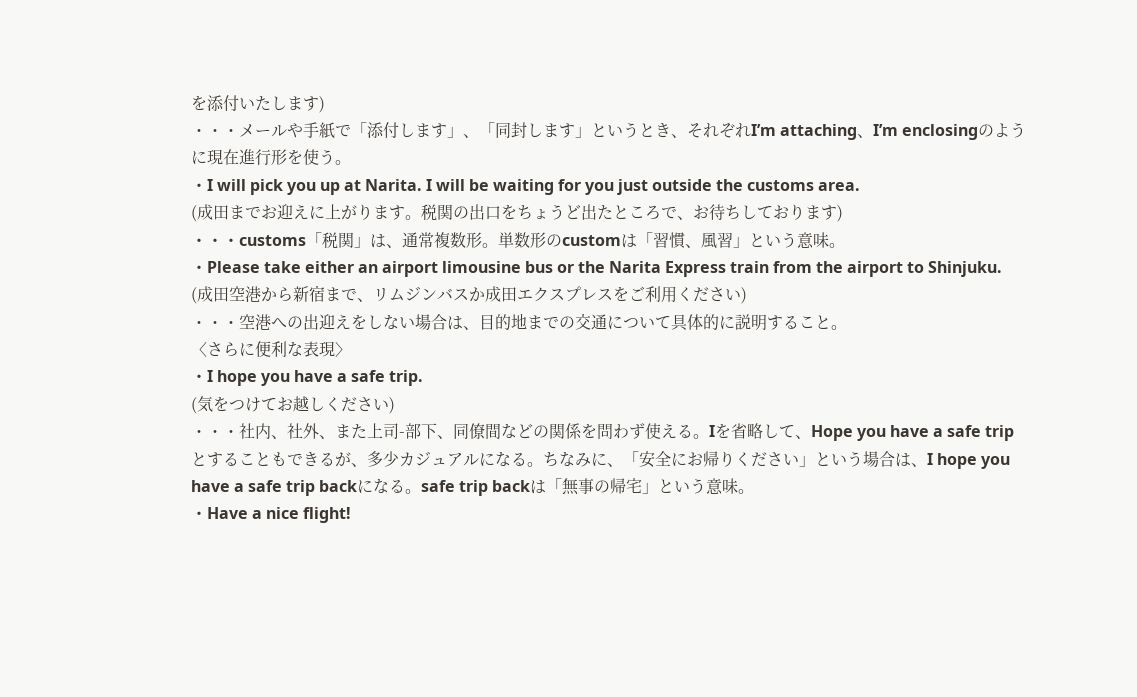を添付いたします)
・・・メールや手紙で「添付します」、「同封します」というとき、それぞれI’m attaching、I’m enclosingのように現在進行形を使う。
・I will pick you up at Narita. I will be waiting for you just outside the customs area.
(成田までお迎えに上がります。税関の出口をちょうど出たところで、お待ちしております)
・・・customs「税関」は、通常複数形。単数形のcustomは「習慣、風習」という意味。
・Please take either an airport limousine bus or the Narita Express train from the airport to Shinjuku.
(成田空港から新宿まで、リムジンバスか成田エクスプレスをご利用ください)
・・・空港への出迎えをしない場合は、目的地までの交通について具体的に説明すること。
〈さらに便利な表現〉
・I hope you have a safe trip.
(気をつけてお越しください)
・・・社内、社外、また上司-部下、同僚間などの関係を問わず使える。Iを省略して、Hope you have a safe tripとすることもできるが、多少カジュアルになる。ちなみに、「安全にお帰りください」という場合は、I hope you have a safe trip backになる。safe trip backは「無事の帰宅」という意味。
・Have a nice flight!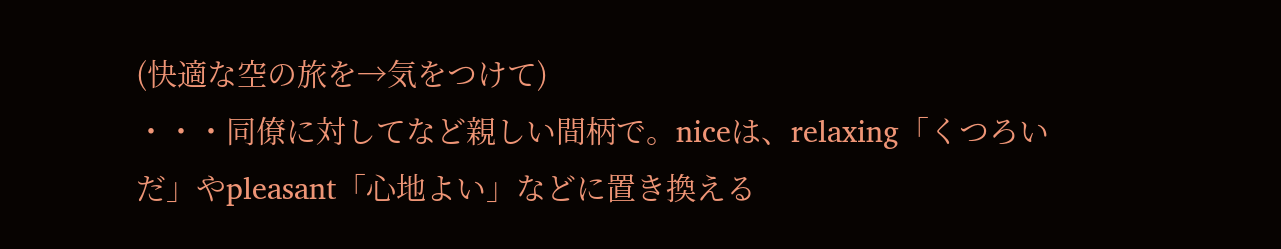(快適な空の旅を→気をつけて)
・・・同僚に対してなど親しい間柄で。niceは、relaxing「くつろいだ」やpleasant「心地よい」などに置き換える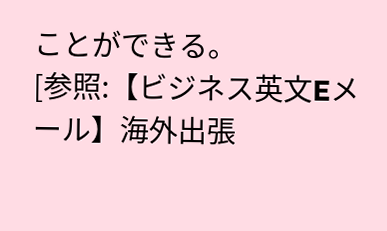ことができる。
[参照:【ビジネス英文Eメール】海外出張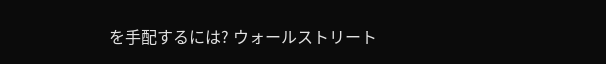を手配するには? ウォールストリート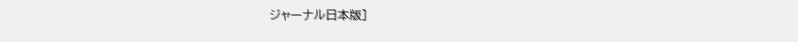ジャーナル日本版]